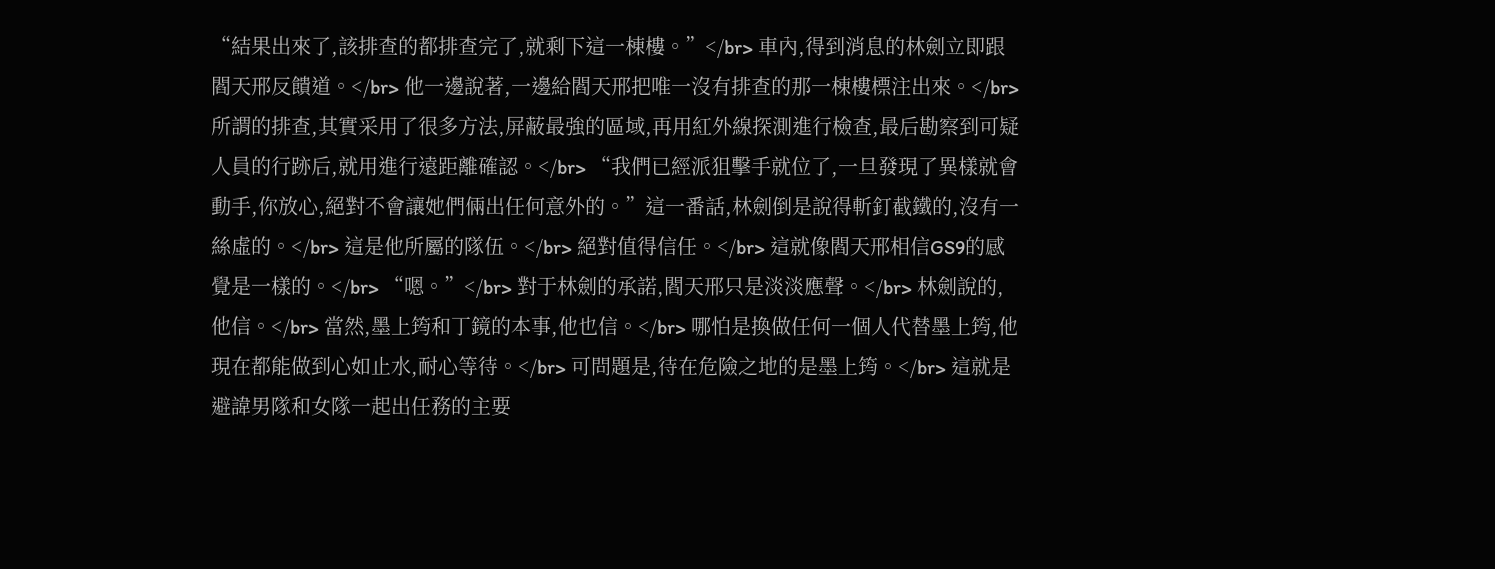“結果出來了,該排查的都排查完了,就剩下這一棟樓。”</br> 車內,得到消息的林劍立即跟閻天邢反饋道。</br> 他一邊說著,一邊給閻天邢把唯一沒有排查的那一棟樓標注出來。</br> 所謂的排查,其實采用了很多方法,屏蔽最強的區域,再用紅外線探測進行檢查,最后勘察到可疑人員的行跡后,就用進行遠距離確認。</br> “我們已經派狙擊手就位了,一旦發現了異樣就會動手,你放心,絕對不會讓她們倆出任何意外的。”這一番話,林劍倒是說得斬釘截鐵的,沒有一絲虛的。</br> 這是他所屬的隊伍。</br> 絕對值得信任。</br> 這就像閻天邢相信GS9的感覺是一樣的。</br> “嗯。”</br> 對于林劍的承諾,閻天邢只是淡淡應聲。</br> 林劍說的,他信。</br> 當然,墨上筠和丁鏡的本事,他也信。</br> 哪怕是換做任何一個人代替墨上筠,他現在都能做到心如止水,耐心等待。</br> 可問題是,待在危險之地的是墨上筠。</br> 這就是避諱男隊和女隊一起出任務的主要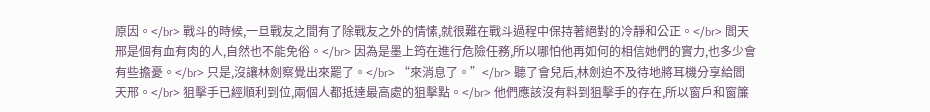原因。</br> 戰斗的時候,一旦戰友之間有了除戰友之外的情愫,就很難在戰斗過程中保持著絕對的冷靜和公正。</br> 閻天邢是個有血有肉的人,自然也不能免俗。</br> 因為是墨上筠在進行危險任務,所以哪怕他再如何的相信她們的實力,也多少會有些擔憂。</br> 只是,沒讓林劍察覺出來罷了。</br> “來消息了。”</br> 聽了會兒后,林劍迫不及待地將耳機分享給閻天邢。</br> 狙擊手已經順利到位,兩個人都抵達最高處的狙擊點。</br> 他們應該沒有料到狙擊手的存在,所以窗戶和窗簾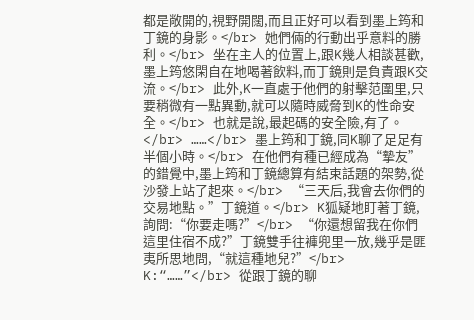都是敞開的,視野開闊,而且正好可以看到墨上筠和丁鏡的身影。</br> 她們倆的行動出乎意料的勝利。</br> 坐在主人的位置上,跟K幾人相談甚歡,墨上筠悠閑自在地喝著飲料,而丁鏡則是負責跟K交流。</br> 此外,K一直處于他們的射擊范圍里,只要稍微有一點異動,就可以隨時威脅到K的性命安全。</br> 也就是說,最起碼的安全險,有了。</br> ……</br> 墨上筠和丁鏡,同K聊了足足有半個小時。</br> 在他們有種已經成為“摯友”的錯覺中,墨上筠和丁鏡總算有結束話題的架勢,從沙發上站了起來。</br> “三天后,我會去你們的交易地點。”丁鏡道。</br> K狐疑地盯著丁鏡,詢問:“你要走嗎?”</br> “你還想留我在你們這里住宿不成?”丁鏡雙手往褲兜里一放,幾乎是匪夷所思地問,“就這種地兒?”</br> K:“……”</br> 從跟丁鏡的聊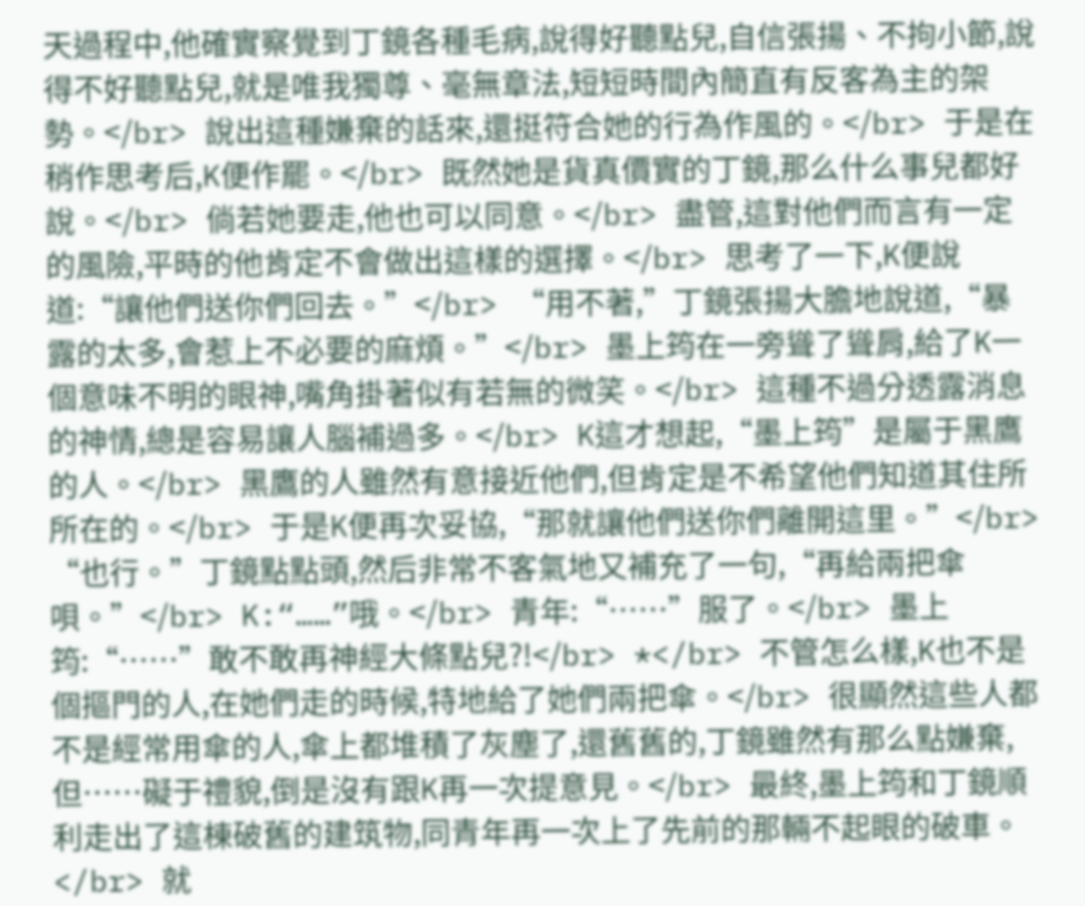天過程中,他確實察覺到丁鏡各種毛病,說得好聽點兒,自信張揚、不拘小節,說得不好聽點兒,就是唯我獨尊、毫無章法,短短時間內簡直有反客為主的架勢。</br> 說出這種嫌棄的話來,還挺符合她的行為作風的。</br> 于是在稍作思考后,K便作罷。</br> 既然她是貨真價實的丁鏡,那么什么事兒都好說。</br> 倘若她要走,他也可以同意。</br> 盡管,這對他們而言有一定的風險,平時的他肯定不會做出這樣的選擇。</br> 思考了一下,K便說道:“讓他們送你們回去。”</br> “用不著,”丁鏡張揚大膽地說道,“暴露的太多,會惹上不必要的麻煩。”</br> 墨上筠在一旁聳了聳肩,給了K一個意味不明的眼神,嘴角掛著似有若無的微笑。</br> 這種不過分透露消息的神情,總是容易讓人腦補過多。</br> K這才想起,“墨上筠”是屬于黑鷹的人。</br> 黑鷹的人雖然有意接近他們,但肯定是不希望他們知道其住所所在的。</br> 于是K便再次妥協,“那就讓他們送你們離開這里。”</br> “也行。”丁鏡點點頭,然后非常不客氣地又補充了一句,“再給兩把傘唄。”</br> K:“……”哦。</br> 青年:“……”服了。</br> 墨上筠:“……”敢不敢再神經大條點兒?!</br> *</br> 不管怎么樣,K也不是個摳門的人,在她們走的時候,特地給了她們兩把傘。</br> 很顯然這些人都不是經常用傘的人,傘上都堆積了灰塵了,還舊舊的,丁鏡雖然有那么點嫌棄,但……礙于禮貌,倒是沒有跟K再一次提意見。</br> 最終,墨上筠和丁鏡順利走出了這棟破舊的建筑物,同青年再一次上了先前的那輛不起眼的破車。</br> 就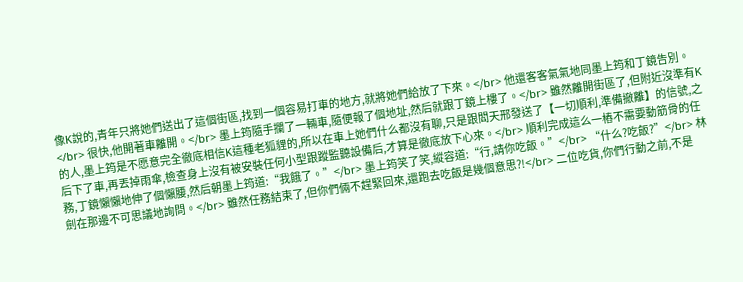像K說的,青年只將她們送出了這個街區,找到一個容易打車的地方,就將她們給放了下來。</br> 他還客客氣氣地同墨上筠和丁鏡告別。</br> 很快,他開著車離開。</br> 墨上筠隨手攔了一輛車,隨便報了個地址,然后就跟丁鏡上樓了。</br> 雖然離開街區了,但附近沒準有K的人,墨上筠是不愿意完全徹底相信K這種老狐貍的,所以在車上她們什么都沒有聊,只是跟閻天邢發送了【一切順利,準備撤離】的信號,之后下了車,再丟掉雨傘,檢查身上沒有被安裝任何小型跟蹤監聽設備后,才算是徹底放下心來。</br> 順利完成這么一樁不需要動筋骨的任務,丁鏡懶懶地伸了個懶腰,然后朝墨上筠道:“我餓了。”</br> 墨上筠笑了笑,縱容道:“行,請你吃飯。”</br> “什么?吃飯?”</br> 林劍在那邊不可思議地詢問。</br> 雖然任務結束了,但你們倆不趕緊回來,還跑去吃飯是幾個意思?!</br> 二位吃貨,你們行動之前,不是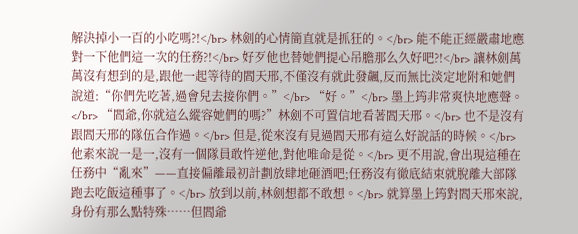解決掉小一百的小吃嗎?!</br> 林劍的心情簡直就是抓狂的。</br> 能不能正經嚴肅地應對一下他們這一次的任務?!</br> 好歹他也替她們提心吊膽那么久好吧?!</br> 讓林劍萬萬沒有想到的是,跟他一起等待的閻天邢,不僅沒有就此發飆,反而無比淡定地附和她們說道:“你們先吃著,過會兒去接你們。”</br> “好。”</br> 墨上筠非常爽快地應聲。</br> “閻爺,你就這么縱容她們的嗎?”林劍不可置信地看著閻天邢。</br> 也不是沒有跟閻天邢的隊伍合作過。</br> 但是,從來沒有見過閻天邢有這么好說話的時候。</br> 他素來說一是一,沒有一個隊員敢忤逆他,對他唯命是從。</br> 更不用說,會出現這種在任務中“亂來”——直接偏離最初計劃放肆地砸酒吧;任務沒有徹底結束就脫離大部隊跑去吃飯這種事了。</br> 放到以前,林劍想都不敢想。</br> 就算墨上筠對閻天邢來說,身份有那么點特殊……但閻爺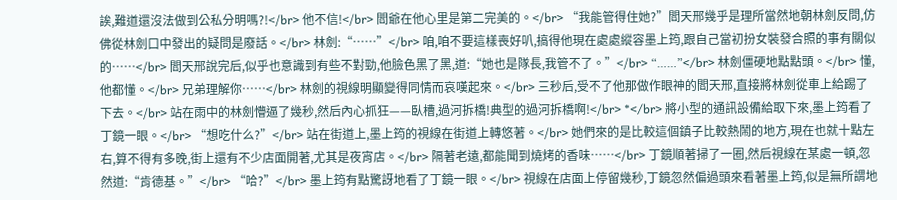誒,難道還沒法做到公私分明嗎?!</br> 他不信!</br> 閻爺在他心里是第二完美的。</br> “我能管得住她?”閻天邢幾乎是理所當然地朝林劍反問,仿佛從林劍口中發出的疑問是廢話。</br> 林劍:“……”</br> 咱,咱不要這樣喪好叭,搞得他現在處處縱容墨上筠,跟自己當初扮女裝發合照的事有關似的……</br> 閻天邢說完后,似乎也意識到有些不對勁,他臉色黑了黑,道:“她也是隊長,我管不了。”</br> “……”</br> 林劍僵硬地點點頭。</br> 懂,他都懂。</br> 兄弟理解你……</br> 林劍的視線明顯變得同情而哀嘆起來。</br> 三秒后,受不了他那做作眼神的閻天邢,直接將林劍從車上給踢了下去。</br> 站在雨中的林劍懵逼了幾秒,然后內心抓狂——臥槽,過河拆橋!典型的過河拆橋啊!</br> *</br> 將小型的通訊設備給取下來,墨上筠看了丁鏡一眼。</br> “想吃什么?”</br> 站在街道上,墨上筠的視線在街道上轉悠著。</br> 她們來的是比較這個鎮子比較熱鬧的地方,現在也就十點左右,算不得有多晚,街上還有不少店面開著,尤其是夜宵店。</br> 隔著老遠,都能聞到燒烤的香味……</br> 丁鏡順著掃了一圈,然后視線在某處一頓,忽然道:“肯德基。”</br> “哈?”</br> 墨上筠有點驚訝地看了丁鏡一眼。</br> 視線在店面上停留幾秒,丁鏡忽然偏過頭來看著墨上筠,似是無所謂地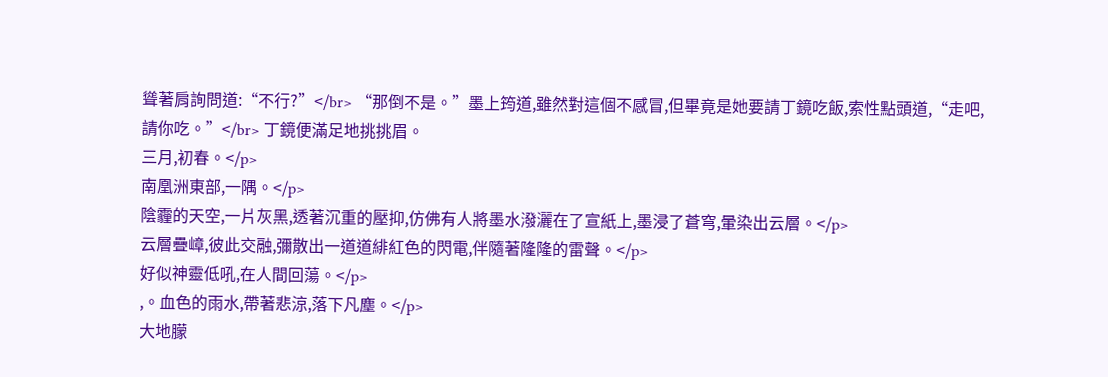聳著肩詢問道:“不行?”</br> “那倒不是。”墨上筠道,雖然對這個不感冒,但畢竟是她要請丁鏡吃飯,索性點頭道,“走吧,請你吃。”</br> 丁鏡便滿足地挑挑眉。
三月,初春。</p>
南凰洲東部,一隅。</p>
陰霾的天空,一片灰黑,透著沉重的壓抑,仿佛有人將墨水潑灑在了宣紙上,墨浸了蒼穹,暈染出云層。</p>
云層疊嶂,彼此交融,彌散出一道道緋紅色的閃電,伴隨著隆隆的雷聲。</p>
好似神靈低吼,在人間回蕩。</p>
,。血色的雨水,帶著悲涼,落下凡塵。</p>
大地朦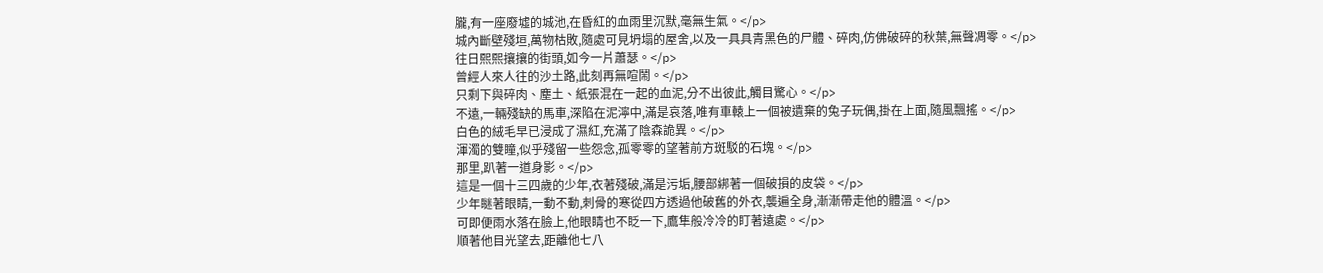朧,有一座廢墟的城池,在昏紅的血雨里沉默,毫無生氣。</p>
城內斷壁殘垣,萬物枯敗,隨處可見坍塌的屋舍,以及一具具青黑色的尸體、碎肉,仿佛破碎的秋葉,無聲凋零。</p>
往日熙熙攘攘的街頭,如今一片蕭瑟。</p>
曾經人來人往的沙土路,此刻再無喧鬧。</p>
只剩下與碎肉、塵土、紙張混在一起的血泥,分不出彼此,觸目驚心。</p>
不遠,一輛殘缺的馬車,深陷在泥濘中,滿是哀落,唯有車轅上一個被遺棄的兔子玩偶,掛在上面,隨風飄搖。</p>
白色的絨毛早已浸成了濕紅,充滿了陰森詭異。</p>
渾濁的雙瞳,似乎殘留一些怨念,孤零零的望著前方斑駁的石塊。</p>
那里,趴著一道身影。</p>
這是一個十三四歲的少年,衣著殘破,滿是污垢,腰部綁著一個破損的皮袋。</p>
少年瞇著眼睛,一動不動,刺骨的寒從四方透過他破舊的外衣,襲遍全身,漸漸帶走他的體溫。</p>
可即便雨水落在臉上,他眼睛也不眨一下,鷹隼般冷冷的盯著遠處。</p>
順著他目光望去,距離他七八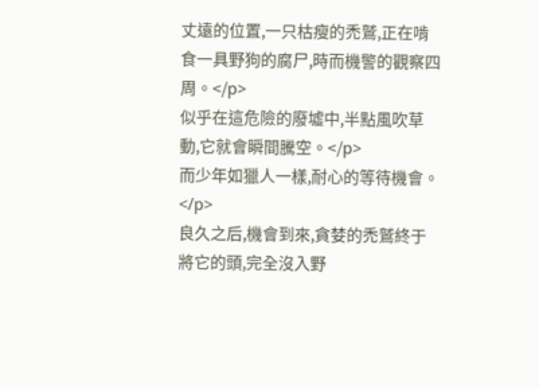丈遠的位置,一只枯瘦的禿鷲,正在啃食一具野狗的腐尸,時而機警的觀察四周。</p>
似乎在這危險的廢墟中,半點風吹草動,它就會瞬間騰空。</p>
而少年如獵人一樣,耐心的等待機會。</p>
良久之后,機會到來,貪婪的禿鷲終于將它的頭,完全沒入野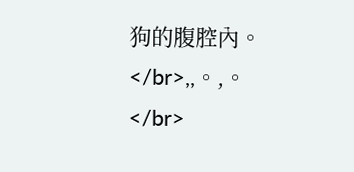狗的腹腔內。</br>,,。,。</br>